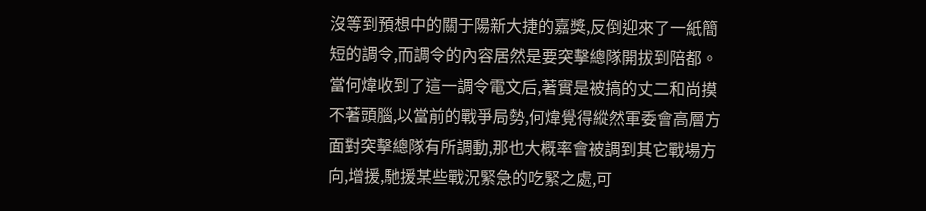沒等到預想中的關于陽新大捷的嘉獎,反倒迎來了一紙簡短的調令,而調令的內容居然是要突擊總隊開拔到陪都。
當何煒收到了這一調令電文后,著實是被搞的丈二和尚摸不著頭腦,以當前的戰爭局勢,何煒覺得縱然軍委會高層方面對突擊總隊有所調動,那也大概率會被調到其它戰場方向,增援,馳援某些戰況緊急的吃緊之處,可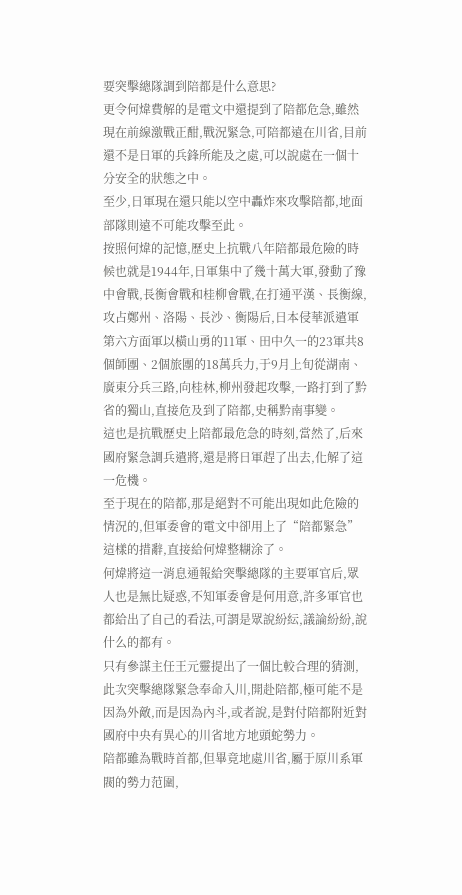要突擊總隊調到陪都是什么意思?
更令何煒費解的是電文中還提到了陪都危急,雖然現在前線激戰正酣,戰況緊急,可陪都遠在川省,目前還不是日軍的兵鋒所能及之處,可以說處在一個十分安全的狀態之中。
至少,日軍現在還只能以空中轟炸來攻擊陪都,地面部隊則遠不可能攻擊至此。
按照何煒的記憶,歷史上抗戰八年陪都最危險的時候也就是1944年,日軍集中了幾十萬大軍,發動了豫中會戰,長衡會戰和桂柳會戰,在打通平漢、長衡線,攻占鄭州、洛陽、長沙、衡陽后,日本侵華派遣軍第六方面軍以橫山勇的11軍、田中久一的23軍共8個師團、2個旅團的18萬兵力,于9月上旬從湖南、廣東分兵三路,向桂林,柳州發起攻擊,一路打到了黔省的獨山,直接危及到了陪都,史稱黔南事變。
這也是抗戰歷史上陪都最危急的時刻,當然了,后來國府緊急調兵遣將,還是將日軍趕了出去,化解了這一危機。
至于現在的陪都,那是絕對不可能出現如此危險的情況的,但軍委會的電文中卻用上了“陪都緊急”這樣的措辭,直接給何煒整糊涂了。
何煒將這一消息通報給突擊總隊的主要軍官后,眾人也是無比疑惑,不知軍委會是何用意,許多軍官也都給出了自己的看法,可謂是眾說紛紜,議論紛紛,說什么的都有。
只有參謀主任王元靈提出了一個比較合理的猜測,此次突擊總隊緊急奉命入川,開赴陪都,極可能不是因為外敵,而是因為內斗,或者說,是對付陪都附近對國府中央有異心的川省地方地頭蛇勢力。
陪都雖為戰時首都,但畢竟地處川省,屬于原川系軍閥的勢力范圍,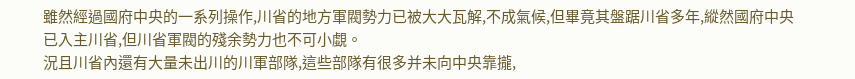雖然經過國府中央的一系列操作,川省的地方軍閥勢力已被大大瓦解,不成氣候,但畢竟其盤踞川省多年,縱然國府中央已入主川省,但川省軍閥的殘余勢力也不可小覷。
況且川省內還有大量未出川的川軍部隊,這些部隊有很多并未向中央靠攏,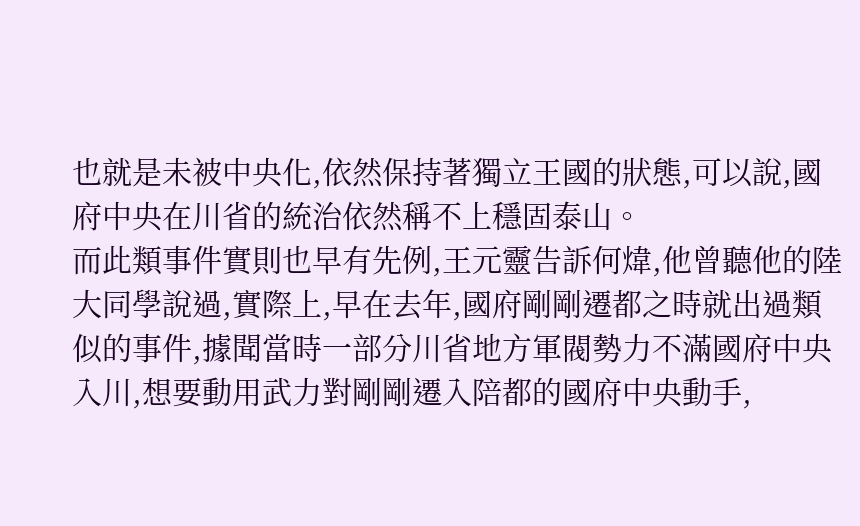也就是未被中央化,依然保持著獨立王國的狀態,可以說,國府中央在川省的統治依然稱不上穩固泰山。
而此類事件實則也早有先例,王元靈告訴何煒,他曾聽他的陸大同學說過,實際上,早在去年,國府剛剛遷都之時就出過類似的事件,據聞當時一部分川省地方軍閥勢力不滿國府中央入川,想要動用武力對剛剛遷入陪都的國府中央動手,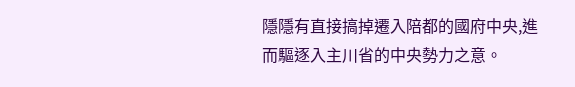隱隱有直接搞掉遷入陪都的國府中央,進而驅逐入主川省的中央勢力之意。